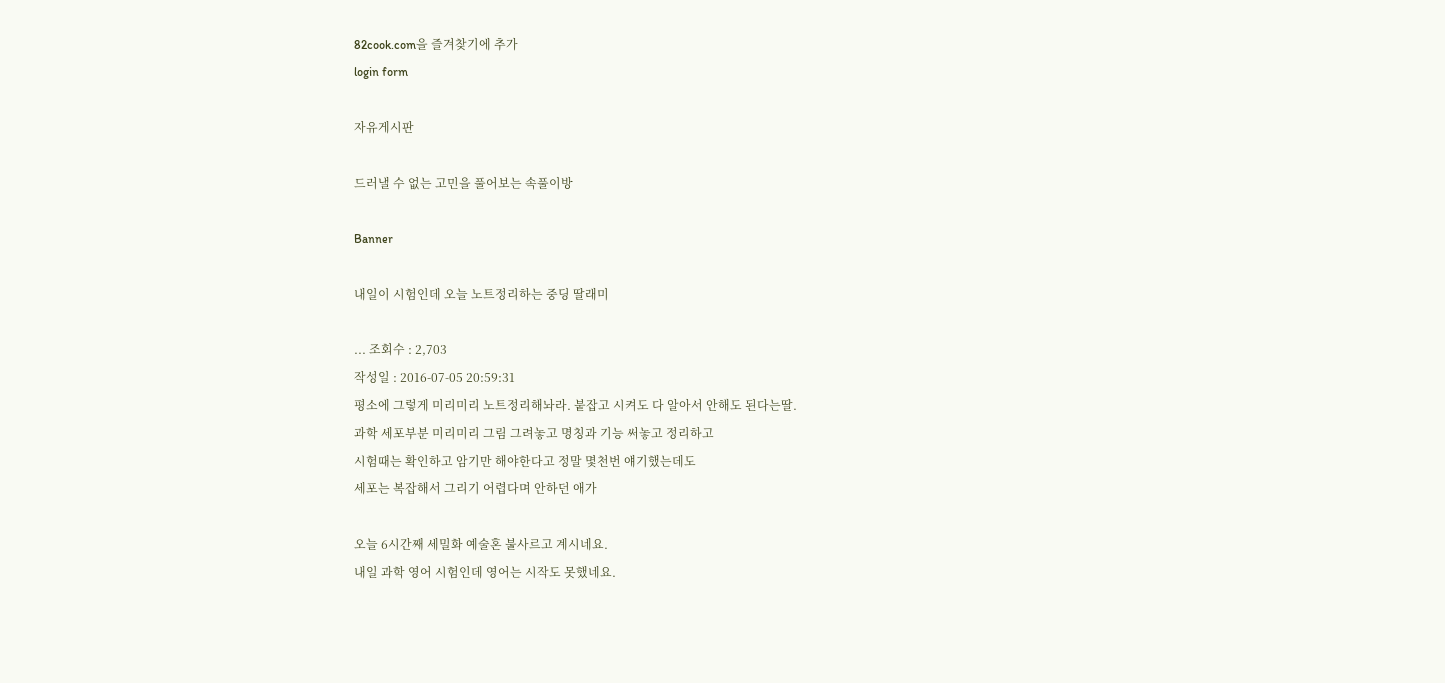82cook.com을 즐겨찾기에 추가
login form

자유게시판

드러낼 수 없는 고민을 풀어보는 속풀이방

Banner

내일이 시험인데 오늘 노트정리하는 중딩 딸래미

... 조회수 : 2,703
작성일 : 2016-07-05 20:59:31
평소에 그렇게 미리미리 노트정리해놔라. 붙잡고 시켜도 다 알아서 안해도 된다는딸.
과학 세포부분 미리미리 그림 그려놓고 명칭과 기능 써놓고 정리하고
시험때는 확인하고 암기만 해야한다고 정말 몇천번 얘기했는데도
세포는 복잡해서 그리기 어렵다며 안하던 애가

오늘 6시간째 세밀화 예술혼 불사르고 계시네요.
내일 과학 영어 시험인데 영어는 시작도 못했네요.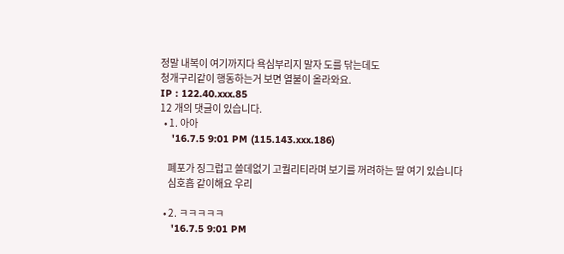정말 내복이 여기까지다 욕심부리지 말자 도를 닦는데도
청개구리같이 행동하는거 보면 열불이 올라와요.
IP : 122.40.xxx.85
12 개의 댓글이 있습니다.
  • 1. 아아
    '16.7.5 9:01 PM (115.143.xxx.186)

    폐포가 징그럽고 쓸데없기 고퀄리티라며 보기를 꺼려하는 딸 여기 있습니다
    심호흡 같이해요 우리

  • 2. ㅋㅋㅋㅋㅋ
    '16.7.5 9:01 PM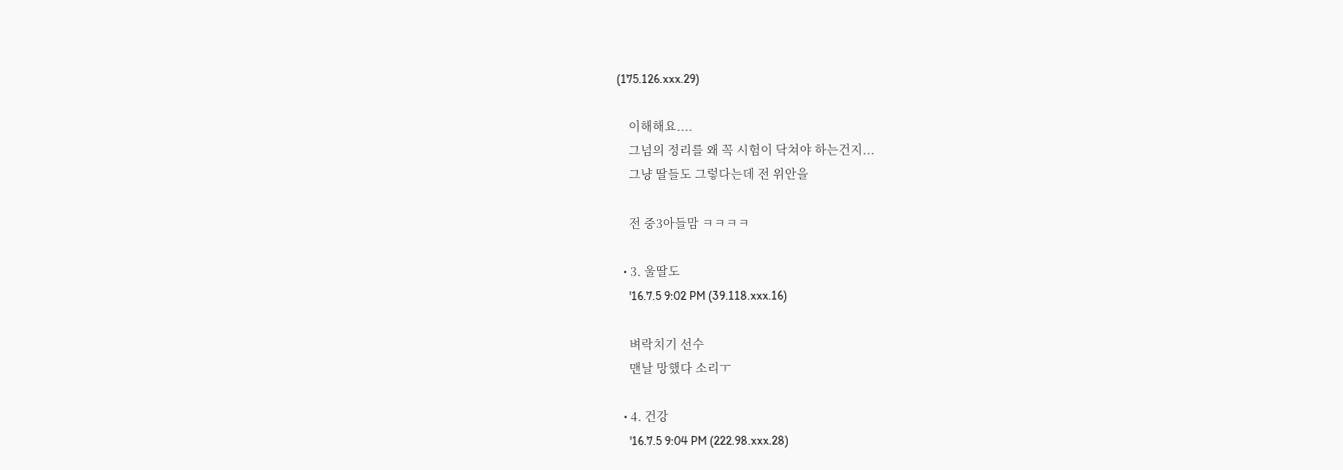(175.126.xxx.29)

    이해해요....
    그넘의 정리를 왜 꼭 시험이 닥쳐야 하는건지...
    그냥 딸들도 그렇다는데 전 위안을

    전 중3아들맘 ㅋㅋㅋㅋ

  • 3. 울딸도
    '16.7.5 9:02 PM (39.118.xxx.16)

    벼락치기 선수
    맨날 망했다 소리ㅜ

  • 4. 건강
    '16.7.5 9:04 PM (222.98.xxx.28)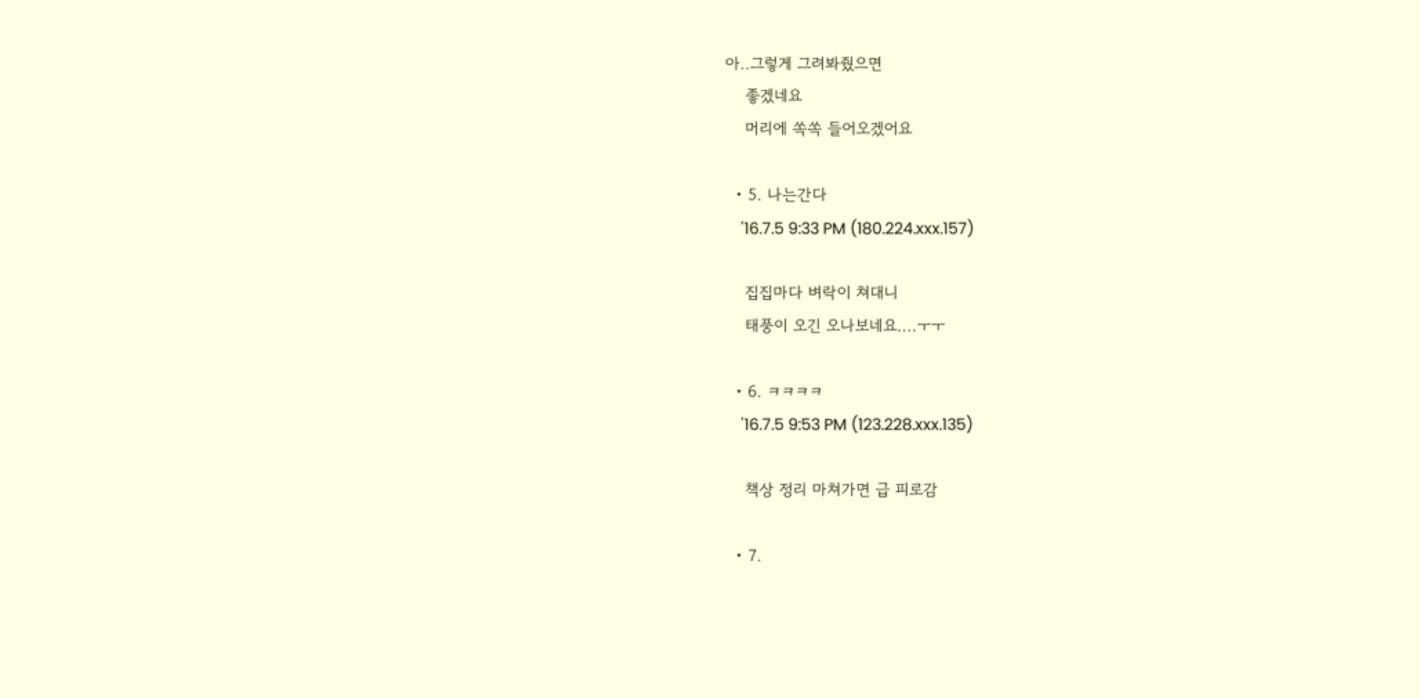아..그렇게 그려봐줬으면
    좋겠네요
    머리에 쏙쏙 들어오겠어요

  • 5. 나는간다
    '16.7.5 9:33 PM (180.224.xxx.157)

    집집마다 벼락이 쳐대니
    태풍이 오긴 오나보네요....ㅜㅜ

  • 6. ㅋㅋㅋㅋ
    '16.7.5 9:53 PM (123.228.xxx.135)

    책상 정리 마쳐가면 급 피로감

  • 7.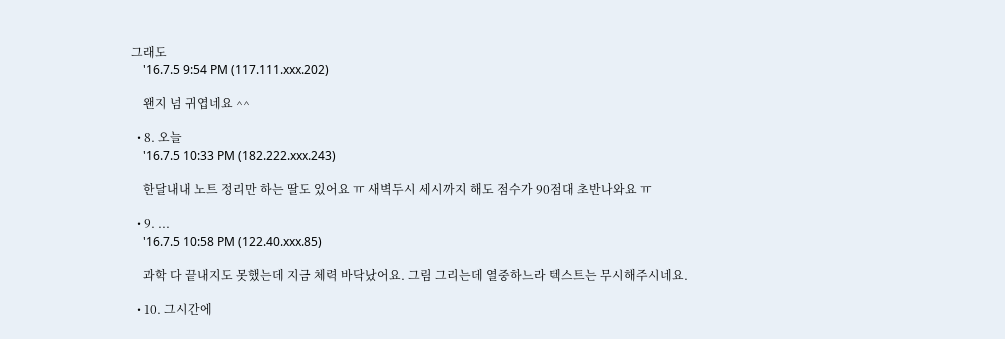그래도
    '16.7.5 9:54 PM (117.111.xxx.202)

    왠지 넘 귀엽네요 ^^

  • 8. 오늘
    '16.7.5 10:33 PM (182.222.xxx.243)

    한달내내 노트 정리만 하는 딸도 있어요 ㅠ 새벽두시 세시까지 해도 점수가 90점대 초반나와요 ㅠ

  • 9. ...
    '16.7.5 10:58 PM (122.40.xxx.85)

    과학 다 끝내지도 못했는데 지금 체력 바닥났어요. 그림 그리는데 열중하느라 텍스트는 무시해주시네요.

  • 10. 그시간에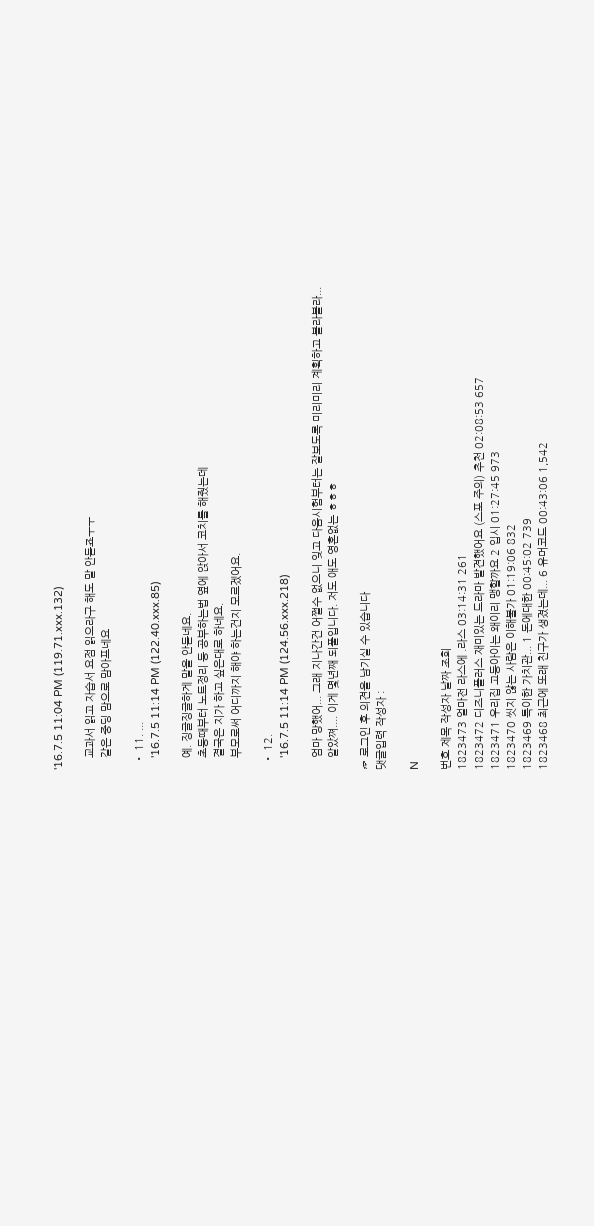'16.7.5 11:04 PM (119.71.xxx.132)

    교과서 읽고 자습서 요점 읽으라구 해도 말 안듣죠ㅜㅜ
    같은 중딩 맘으로 맘아프네요

  • 11. ...
    '16.7.5 11:14 PM (122.40.xxx.85)

    예. 징글징글하게 말을 안듣네요.
    초등때부터 노트정리 등 공부하는법 옆에 앉아서 코치를 해줬는데
    결국은 지가 하고 싶은대로 하네요.
    부모로써 어디까지 해야 하는건지 모르겠어요.

  • 12.
    '16.7.5 11:14 PM (124.56.xxx.218)

    엄마 망했어... 그래 지나간건 어쩔수 없으니 잊고 다음시험부터는 잘보도록 미리미리 계획하고 블라블라...
    알았쪄.... 이게 몇년째 되풀입니다. 저도 애도 영혼없는 ㅎㅎㅎ

☞ 로그인 후 의견을 남기실 수 있습니다
댓글입력 작성자 :

N

번호 제목 작성자 날짜 조회
1823473 얼마전 라스에 .라스 03:14:31 261
1823472 디즈니플러스 재미있는 드라마 발견했어요 (스포 주의) 추천 02:08:53 657
1823471 우리집 고등아이는 왜이리 맹할까요 2 입시 01:27:45 973
1823470 씻지 않는 사람은 이해불가 01:19:06 832
1823469 특이한 가치관... 1 돈에대한 00:45:02 739
1823468 최근에 또래 친구가 생겼는데... 6 유머코드 00:43:06 1,542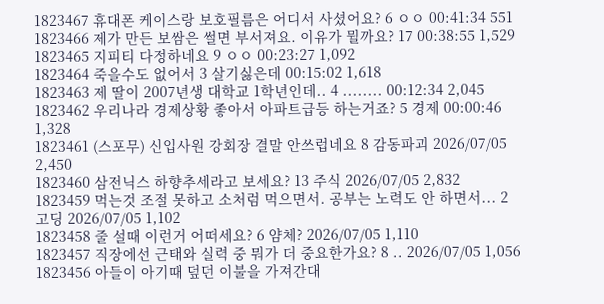1823467 휴대폰 케이스랑 보호필름은 어디서 사셨어요? 6 ㅇㅇ 00:41:34 551
1823466 제가 만든 보쌈은 썰면 부서져요. 이유가 뭘까요? 17 00:38:55 1,529
1823465 지피티 다정하네요 9 ㅇㅇ 00:23:27 1,092
1823464 죽을수도 없어서 3 살기싫은데 00:15:02 1,618
1823463 제 딸이 2007년생 대학교 1학년인데.. 4 ........ 00:12:34 2,045
1823462 우리나라 경제상황 좋아서 아파트급등 하는거죠? 5 경제 00:00:46 1,328
1823461 (스포무) 신입사원 강회장 결말 안쓰럽네요 8 감동파괴 2026/07/05 2,450
1823460 삼전닉스 하향추세라고 보세요? 13 주식 2026/07/05 2,832
1823459 먹는것 조절 못하고 소처럼 먹으면서. 공부는 노력도 안 하면서... 2 고딩 2026/07/05 1,102
1823458 줄 설때 이런거 어떠세요? 6 얌체? 2026/07/05 1,110
1823457 직장에선 근태와 실력 중 뭐가 더 중요한가요? 8 .. 2026/07/05 1,056
1823456 아들이 아기때 덮던 이불을 가져간대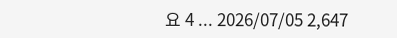요 4 ... 2026/07/05 2,647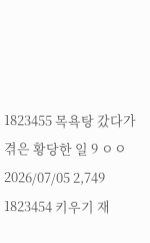1823455 목욕탕 갔다가 겪은 황당한 일 9 ㅇㅇ 2026/07/05 2,749
1823454 키우기 재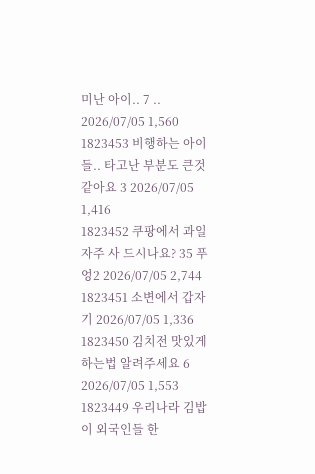미난 아이.. 7 .. 2026/07/05 1,560
1823453 비행하는 아이들.. 타고난 부분도 큰것 같아요 3 2026/07/05 1,416
1823452 쿠팡에서 과일 자주 사 드시나요? 35 푸엉2 2026/07/05 2,744
1823451 소변에서 갑자기 2026/07/05 1,336
1823450 김치전 맛있게 하는법 알려주세요 6 2026/07/05 1,553
1823449 우리나라 김밥이 외국인들 한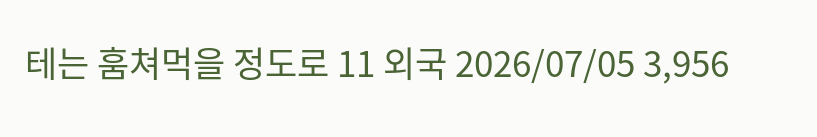테는 훔쳐먹을 정도로 11 외국 2026/07/05 3,956